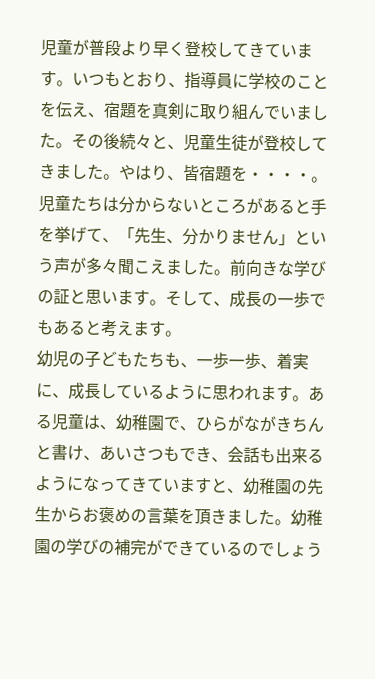児童が普段より早く登校してきています。いつもとおり、指導員に学校のことを伝え、宿題を真剣に取り組んでいました。その後続々と、児童生徒が登校してきました。やはり、皆宿題を・・・・。児童たちは分からないところがあると手を挙げて、「先生、分かりません」という声が多々聞こえました。前向きな学びの証と思います。そして、成長の一歩でもあると考えます。
幼児の子どもたちも、一歩一歩、着実に、成長しているように思われます。ある児童は、幼稚園で、ひらがながきちんと書け、あいさつもでき、会話も出来るようになってきていますと、幼稚園の先生からお褒めの言葉を頂きました。幼稚園の学びの補完ができているのでしょう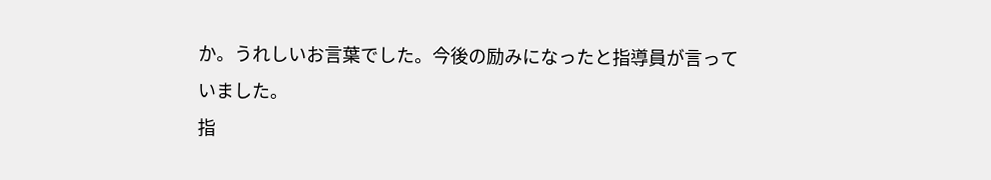か。うれしいお言葉でした。今後の励みになったと指導員が言っていました。
指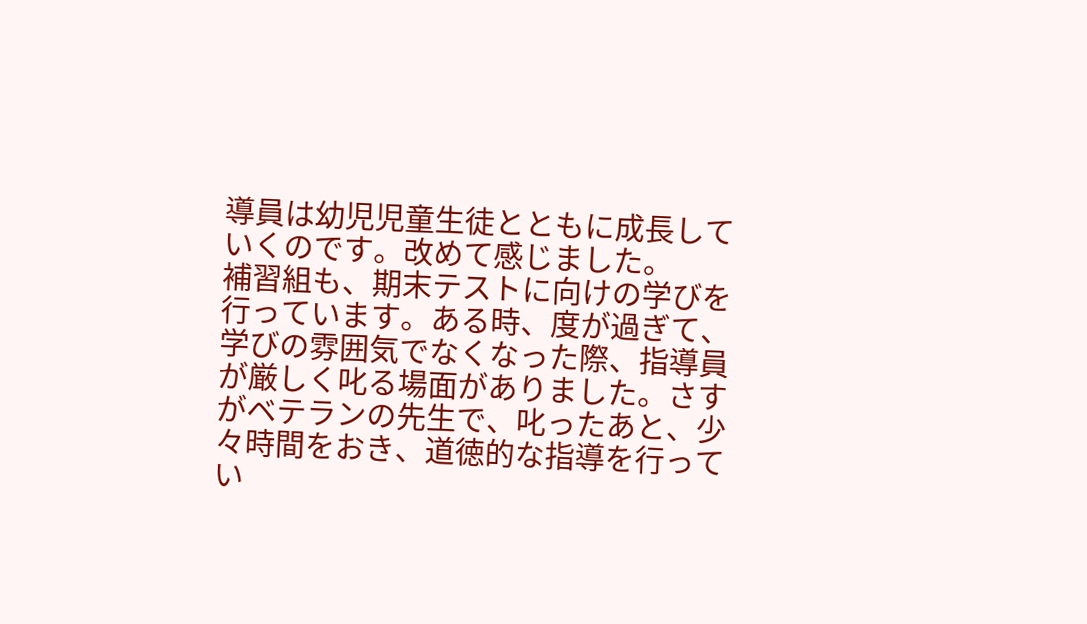導員は幼児児童生徒とともに成長していくのです。改めて感じました。
補習組も、期末テストに向けの学びを行っています。ある時、度が過ぎて、学びの雰囲気でなくなった際、指導員が厳しく叱る場面がありました。さすがベテランの先生で、叱ったあと、少々時間をおき、道徳的な指導を行ってい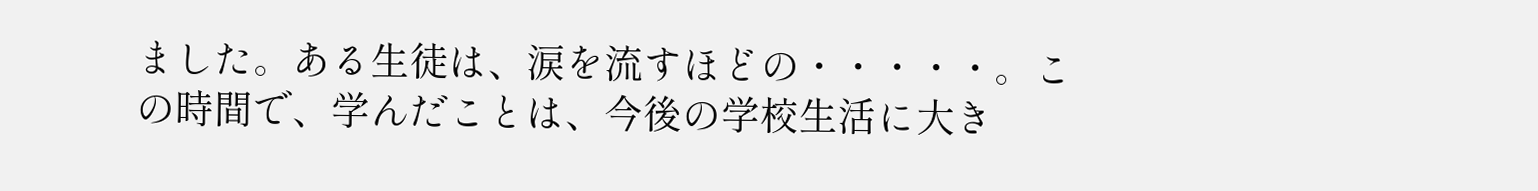ました。ある生徒は、涙を流すほどの・・・・・。この時間で、学んだことは、今後の学校生活に大き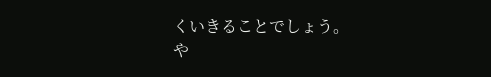くいきることでしょう。
や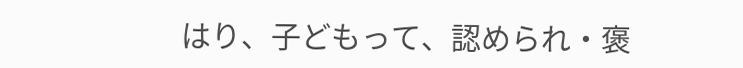はり、子どもって、認められ・褒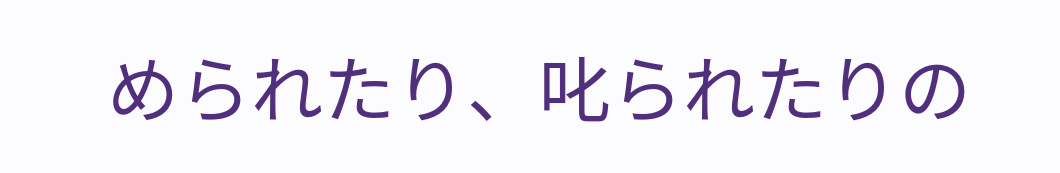められたり、叱られたりの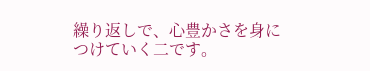繰り返しで、心豊かさを身につけていく二です。